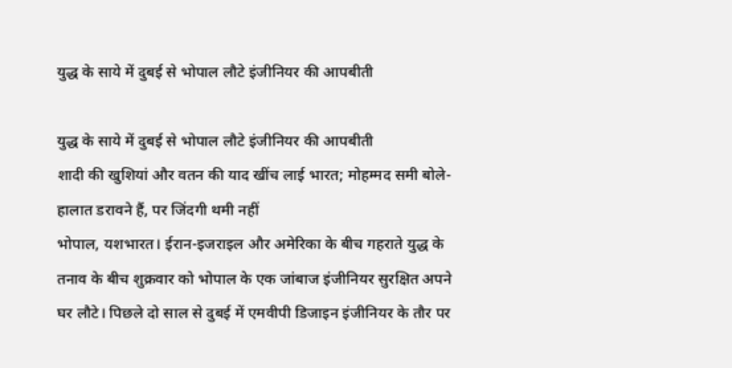युद्ध के साये में दुबई से भोपाल लौटे इंजीनियर की आपबीती

युद्ध के साये में दुबई से भोपाल लौटे इंजीनियर की आपबीती
शादी की खुशियां और वतन की याद खींच लाई भारत; मोहम्मद समी बोले- हालात डरावने हैं, पर जिंदगी थमी नहीं
भोपाल, यशभारत। ईरान-इजराइल और अमेरिका के बीच गहराते युद्ध के तनाव के बीच शुक्रवार को भोपाल के एक जांबाज इंजीनियर सुरक्षित अपने घर लौटे। पिछले दो साल से दुबई में एमवीपी डिजाइन इंजीनियर के तौर पर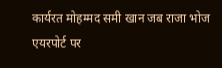कार्यरत मोहम्मद समी खान जब राजा भोज एयरपोर्ट पर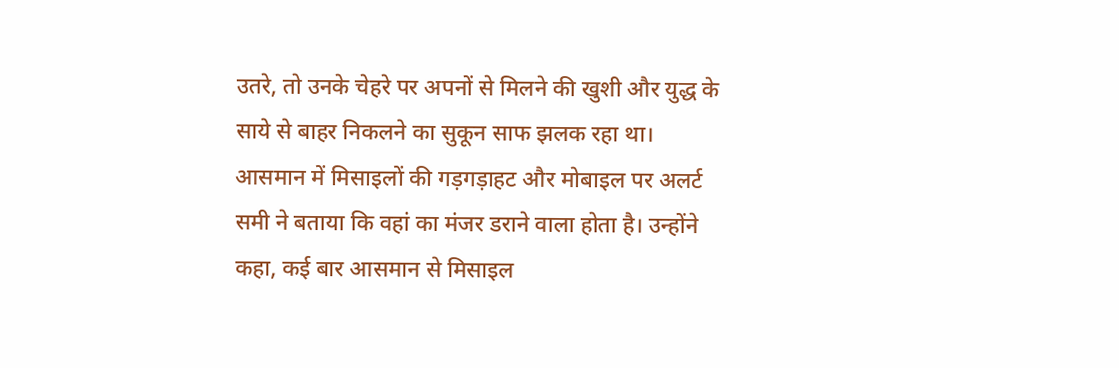उतरे, तो उनके चेहरे पर अपनों से मिलने की खुशी और युद्ध के साये से बाहर निकलने का सुकून साफ झलक रहा था।
आसमान में मिसाइलों की गड़गड़ाहट और मोबाइल पर अलर्ट
समी ने बताया कि वहां का मंजर डराने वाला होता है। उन्होंने कहा, कई बार आसमान से मिसाइल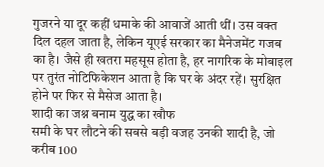गुजरने या दूर कहीं धमाके की आवाजें आती थीं। उस वक्त दिल दहल जाता है, लेकिन यूएई सरकार का मैनेजमेंट गजब का है। जैसे ही खतरा महसूस होता है, हर नागरिक के मोबाइल पर तुरंत नोटिफिकेशन आता है कि घर के अंदर रहें। सुरक्षित होने पर फिर से मैसेज आता है।
शादी का जश्न बनाम युद्ध का खौफ
समी के घर लौटने की सबसे बड़ी वजह उनकी शादी है, जो करीब 100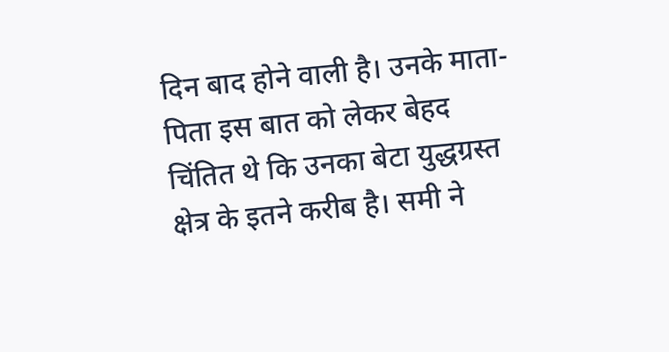दिन बाद होने वाली है। उनके माता-पिता इस बात को लेकर बेहद चिंतित थे कि उनका बेटा युद्धग्रस्त क्षेत्र के इतने करीब है। समी ने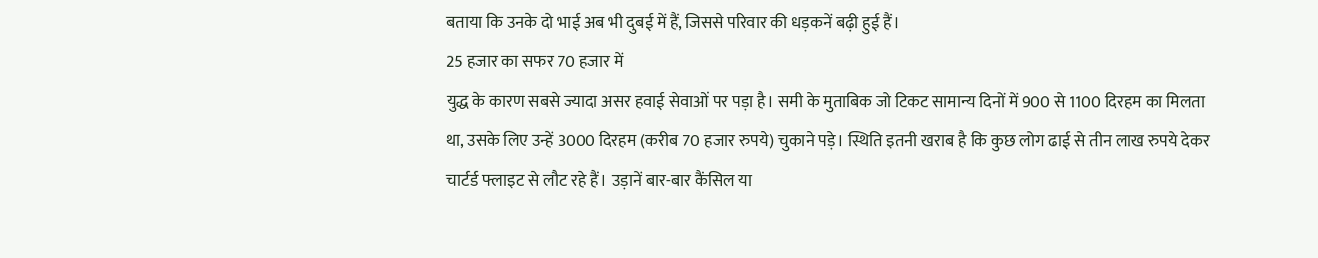बताया कि उनके दो भाई अब भी दुबई में हैं, जिससे परिवार की धड़कनें बढ़ी हुई हैं।
25 हजार का सफर 70 हजार में
युद्ध के कारण सबसे ज्यादा असर हवाई सेवाओं पर पड़ा है। समी के मुताबिक जो टिकट सामान्य दिनों में 900 से 1100 दिरहम का मिलता था, उसके लिए उन्हें 3000 दिरहम (करीब 70 हजार रुपये) चुकाने पड़े। स्थिति इतनी खराब है कि कुछ लोग ढाई से तीन लाख रुपये देकर चार्टर्ड फ्लाइट से लौट रहे हैं। उड़ानें बार-बार कैंसिल या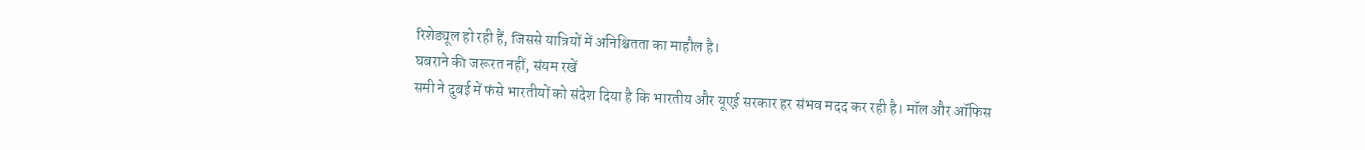रिशेड्यूल हो रही हैं, जिससे यात्रियों में अनिश्चितता का माहौल है।
घबराने की जरूरत नहीं, संयम रखें
समी ने दुबई में फंसे भारतीयों को संदेश दिया है कि भारतीय और यूएई सरकार हर संभव मदद कर रही है। मॉल और ऑफिस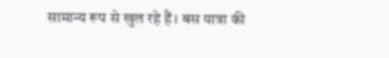सामान्य रूप से खुल रहे हैं। बस यात्रा की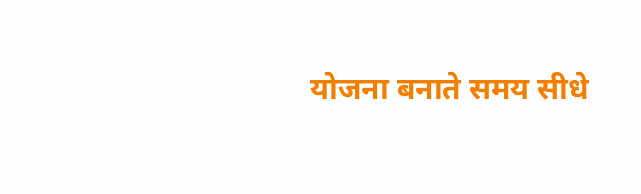योजना बनाते समय सीधे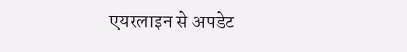एयरलाइन से अपडेट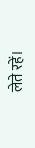लेते रहें।